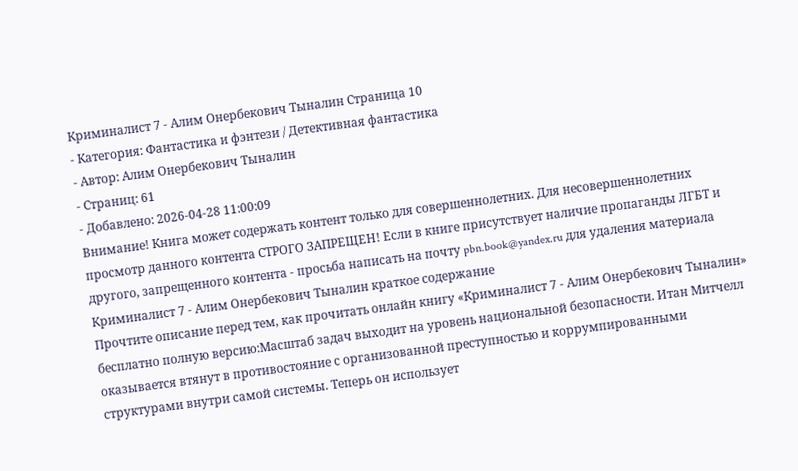Криминалист 7 - Алим Онербекович Тыналин Страница 10
- Категория: Фантастика и фэнтези / Детективная фантастика
- Автор: Алим Онербекович Тыналин
- Страниц: 61
- Добавлено: 2026-04-28 11:00:09
Внимание! Книга может содержать контент только для совершеннолетних. Для несовершеннолетних просмотр данного контента СТРОГО ЗАПРЕЩЕН! Если в книге присутствует наличие пропаганды ЛГБТ и другого, запрещенного контента - просьба написать на почту pbn.book@yandex.ru для удаления материала
Криминалист 7 - Алим Онербекович Тыналин краткое содержание
Прочтите описание перед тем, как прочитать онлайн книгу «Криминалист 7 - Алим Онербекович Тыналин» бесплатно полную версию:Масштаб задач выходит на уровень национальной безопасности. Итан Митчелл оказывается втянут в противостояние с организованной преступностью и коррумпированными структурами внутри самой системы. Теперь он использует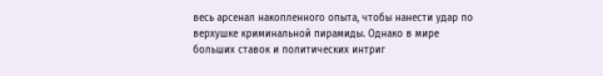весь арсенал накопленного опыта, чтобы нанести удар по верхушке криминальной пирамиды. Однако в мире больших ставок и политических интриг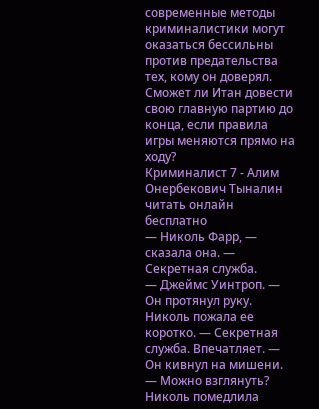современные методы криминалистики могут оказаться бессильны против предательства тех, кому он доверял. Сможет ли Итан довести свою главную партию до конца, если правила игры меняются прямо на ходу?
Криминалист 7 - Алим Онербекович Тыналин читать онлайн бесплатно
— Николь Фарр, — сказала она. — Секретная служба.
— Джеймс Уинтроп. — Он протянул руку. Николь пожала ее коротко. — Секретная служба. Впечатляет. — Он кивнул на мишени. — Можно взглянуть?
Николь помедлила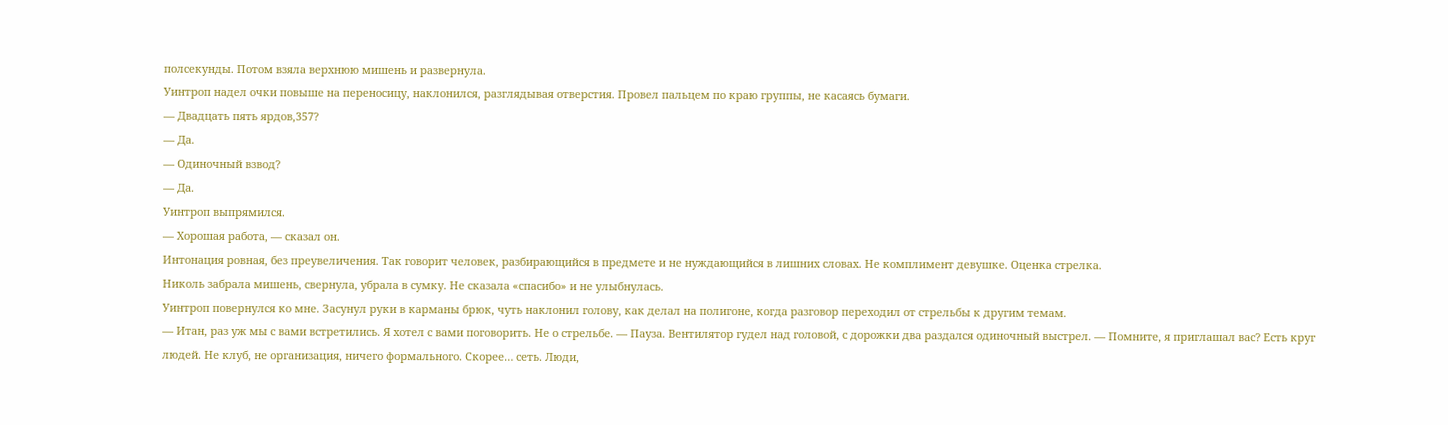полсекунды. Потом взяла верхнюю мишень и развернула.
Уинтроп надел очки повыше на переносицу, наклонился, разглядывая отверстия. Провел пальцем по краю группы, не касаясь бумаги.
— Двадцать пять ярдов,357?
— Да.
— Одиночный взвод?
— Да.
Уинтроп выпрямился.
— Хорошая работа, — сказал он.
Интонация ровная, без преувеличения. Так говорит человек, разбирающийся в предмете и не нуждающийся в лишних словах. Не комплимент девушке. Оценка стрелка.
Николь забрала мишень, свернула, убрала в сумку. Не сказала «спасибо» и не улыбнулась.
Уинтроп повернулся ко мне. Засунул руки в карманы брюк, чуть наклонил голову, как делал на полигоне, когда разговор переходил от стрельбы к другим темам.
— Итан, раз уж мы с вами встретились. Я хотел с вами поговорить. Не о стрельбе. — Пауза. Вентилятор гудел над головой, с дорожки два раздался одиночный выстрел. — Помните, я приглашал вас? Есть круг людей. Не клуб, не организация, ничего формального. Скорее… сеть. Люди,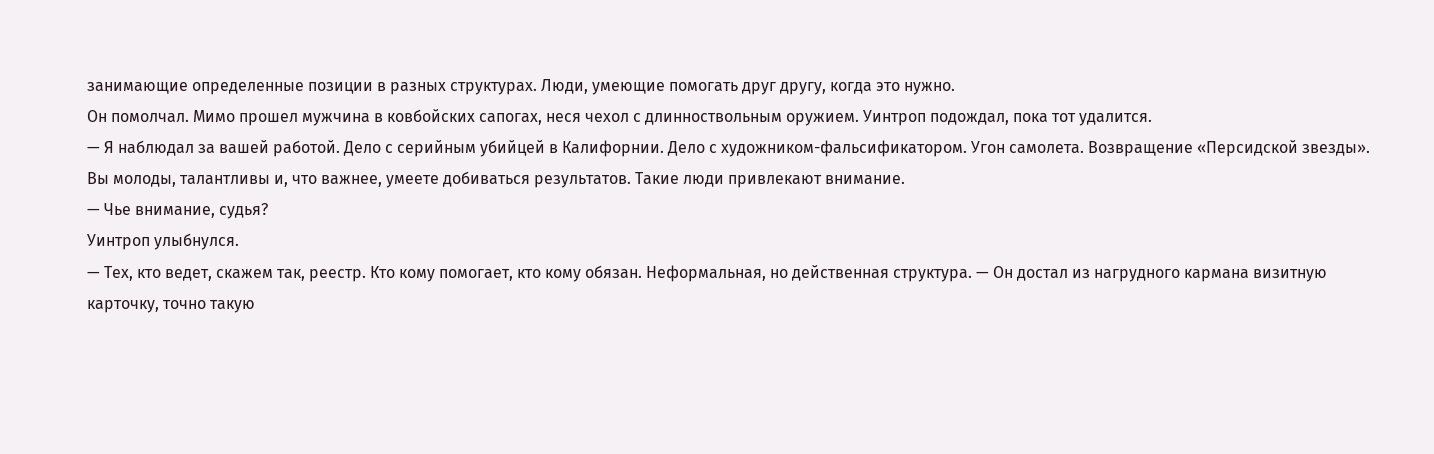занимающие определенные позиции в разных структурах. Люди, умеющие помогать друг другу, когда это нужно.
Он помолчал. Мимо прошел мужчина в ковбойских сапогах, неся чехол с длинноствольным оружием. Уинтроп подождал, пока тот удалится.
— Я наблюдал за вашей работой. Дело с серийным убийцей в Калифорнии. Дело с художником-фальсификатором. Угон самолета. Возвращение «Персидской звезды». Вы молоды, талантливы и, что важнее, умеете добиваться результатов. Такие люди привлекают внимание.
— Чье внимание, судья?
Уинтроп улыбнулся.
— Тех, кто ведет, скажем так, реестр. Кто кому помогает, кто кому обязан. Неформальная, но действенная структура. — Он достал из нагрудного кармана визитную карточку, точно такую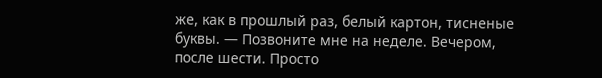же, как в прошлый раз, белый картон, тисненые буквы. — Позвоните мне на неделе. Вечером, после шести. Просто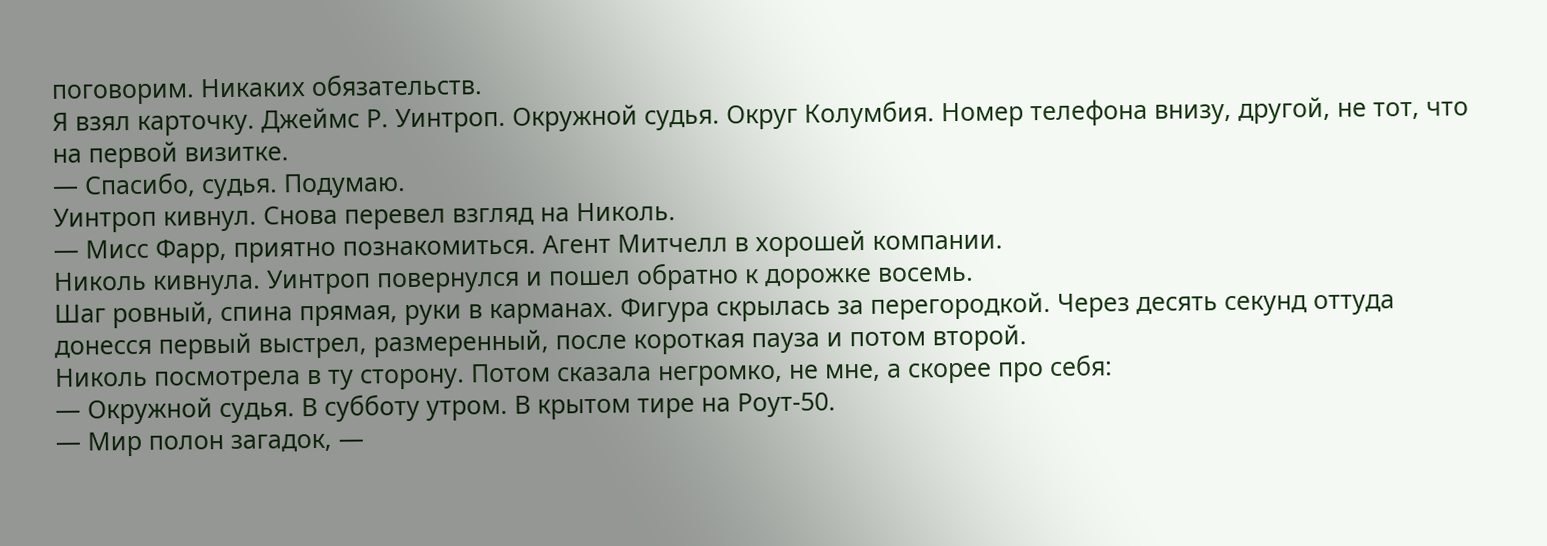поговорим. Никаких обязательств.
Я взял карточку. Джеймс Р. Уинтроп. Окружной судья. Округ Колумбия. Номер телефона внизу, другой, не тот, что на первой визитке.
— Спасибо, судья. Подумаю.
Уинтроп кивнул. Снова перевел взгляд на Николь.
— Мисс Фарр, приятно познакомиться. Агент Митчелл в хорошей компании.
Николь кивнула. Уинтроп повернулся и пошел обратно к дорожке восемь.
Шаг ровный, спина прямая, руки в карманах. Фигура скрылась за перегородкой. Через десять секунд оттуда донесся первый выстрел, размеренный, после короткая пауза и потом второй.
Николь посмотрела в ту сторону. Потом сказала негромко, не мне, а скорее про себя:
— Окружной судья. В субботу утром. В крытом тире на Роут-50.
— Мир полон загадок, —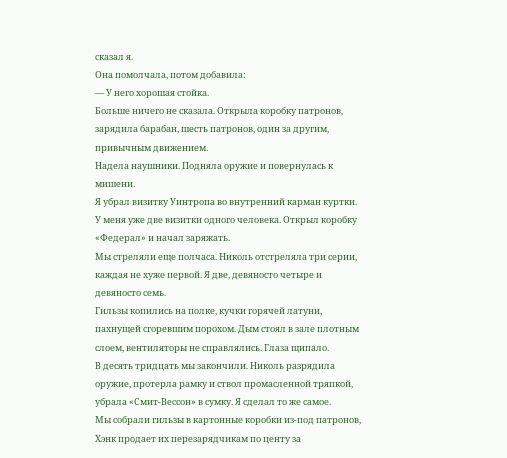сказал я.
Она помолчала, потом добавила:
— У него хорошая стойка.
Больше ничего не сказала. Открыла коробку патронов, зарядила барабан, шесть патронов, один за другим, привычным движением.
Надела наушники. Подняла оружие и повернулась к мишени.
Я убрал визитку Уинтропа во внутренний карман куртки. У меня уже две визитки одного человека. Открыл коробку «Федерал» и начал заряжать.
Мы стреляли еще полчаса. Николь отстреляла три серии, каждая не хуже первой. Я две, девяносто четыре и девяносто семь.
Гильзы копились на полке, кучки горячей латуни, пахнущей сгоревшим порохом. Дым стоял в зале плотным слоем, вентиляторы не справлялись. Глаза щипало.
В десять тридцать мы закончили. Николь разрядила оружие, протерла рамку и ствол промасленной тряпкой, убрала «Смит-Вессон» в сумку. Я сделал то же самое.
Мы собрали гильзы в картонные коробки из-под патронов, Хэнк продает их перезарядчикам по центу за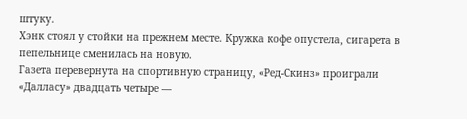штуку.
Хэнк стоял у стойки на прежнем месте. Кружка кофе опустела, сигарета в пепельнице сменилась на новую.
Газета перевернута на спортивную страницу, «Ред-Скинз» проиграли «Далласу» двадцать четыре —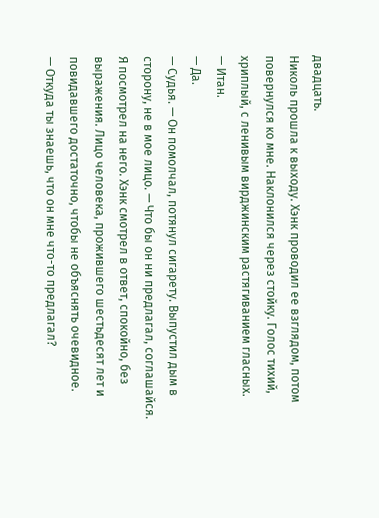двадцать.
Николь прошла к выходу. Хэнк проводил ее взглядом, потом повернулся ко мне. Наклонился через стойку. Голос тихий, хриплый, с ленивым вирджинским растягиванием гласных.
— Итан.
— Да.
— Судья. — Он помолчал, потянул сигарету. Выпустил дым в сторону, не в мое лицо. — Что бы он ни предлагал, соглашайся.
Я посмотрел на него. Хэнк смотрел в ответ, спокойно, без выражения. Лицо человека, прожившего шестьдесят лет и повидавшего достаточно, чтобы не объяснять очевидное.
— Откуда ты знаешь, что он мне что-то предлагал?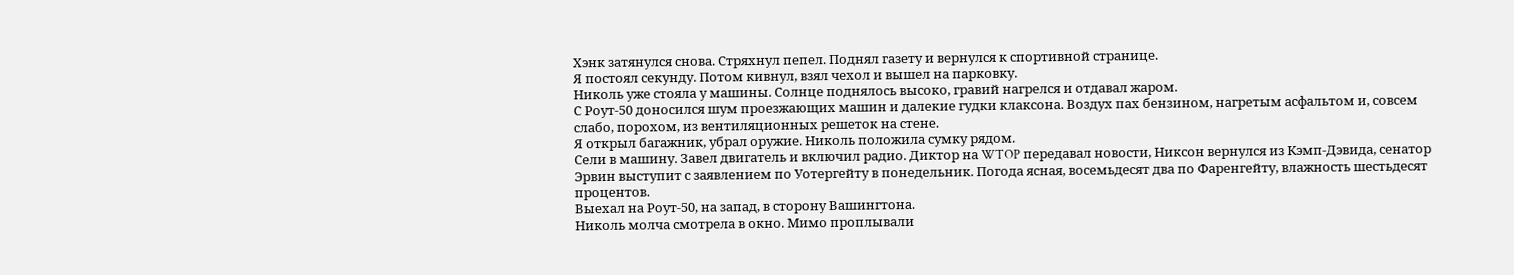Хэнк затянулся снова. Стряхнул пепел. Поднял газету и вернулся к спортивной странице.
Я постоял секунду. Потом кивнул, взял чехол и вышел на парковку.
Николь уже стояла у машины. Солнце поднялось высоко, гравий нагрелся и отдавал жаром.
С Роут-50 доносился шум проезжающих машин и далекие гудки клаксона. Воздух пах бензином, нагретым асфальтом и, совсем слабо, порохом, из вентиляционных решеток на стене.
Я открыл багажник, убрал оружие. Николь положила сумку рядом.
Сели в машину. Завел двигатель и включил радио. Диктор на WTOP передавал новости, Никсон вернулся из Кэмп-Дэвида, сенатор Эрвин выступит с заявлением по Уотергейту в понедельник. Погода ясная, восемьдесят два по Фаренгейту, влажность шестьдесят процентов.
Выехал на Роут-50, на запад, в сторону Вашингтона.
Николь молча смотрела в окно. Мимо проплывали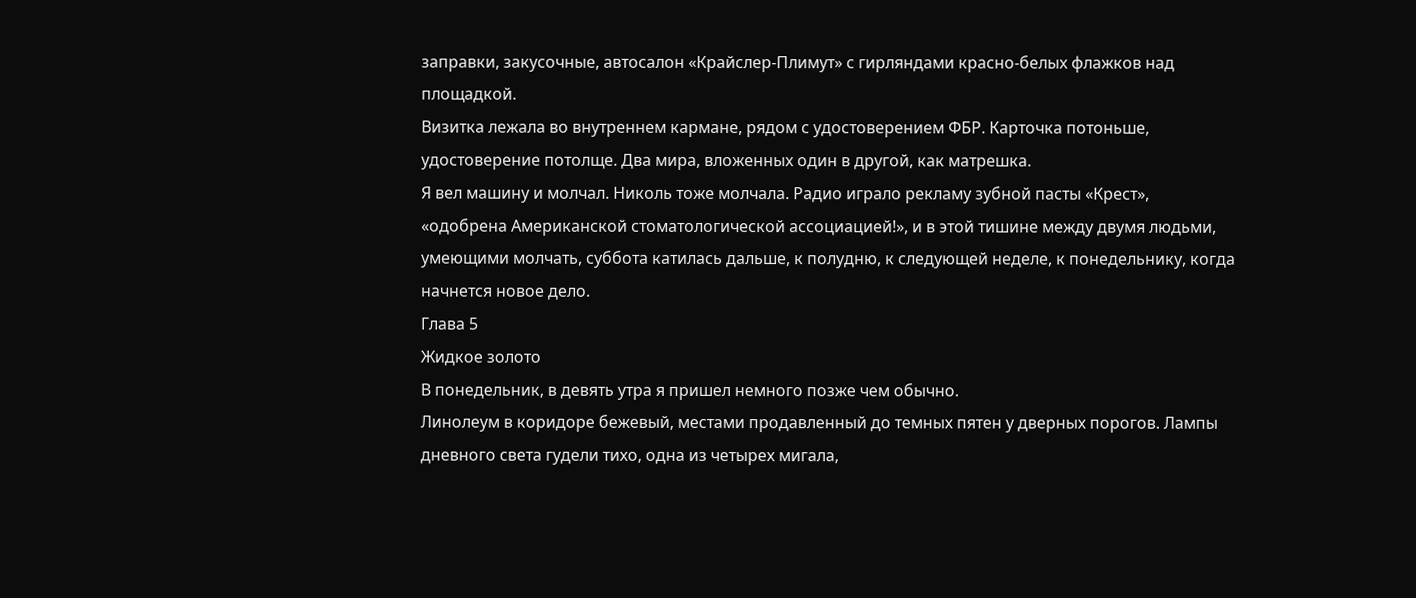заправки, закусочные, автосалон «Крайслер-Плимут» с гирляндами красно-белых флажков над площадкой.
Визитка лежала во внутреннем кармане, рядом с удостоверением ФБР. Карточка потоньше, удостоверение потолще. Два мира, вложенных один в другой, как матрешка.
Я вел машину и молчал. Николь тоже молчала. Радио играло рекламу зубной пасты «Крест», «одобрена Американской стоматологической ассоциацией!», и в этой тишине между двумя людьми, умеющими молчать, суббота катилась дальше, к полудню, к следующей неделе, к понедельнику, когда начнется новое дело.
Глава 5
Жидкое золото
В понедельник, в девять утра я пришел немного позже чем обычно.
Линолеум в коридоре бежевый, местами продавленный до темных пятен у дверных порогов. Лампы дневного света гудели тихо, одна из четырех мигала,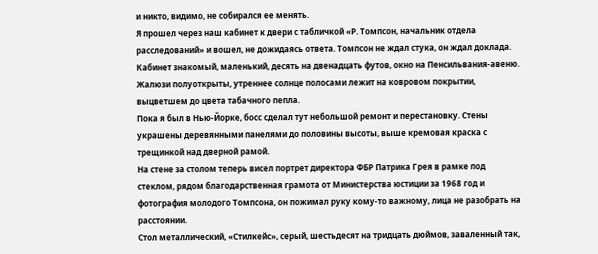и никто, видимо, не собирался ее менять.
Я прошел через наш кабинет к двери с табличкой «Р. Томпсон, начальник отдела расследований» и вошел, не дожидаясь ответа. Томпсон не ждал стука, он ждал доклада.
Кабинет знакомый, маленький, десять на двенадцать футов, окно на Пенсильвания-авеню. Жалюзи полуоткрыты, утреннее солнце полосами лежит на ковровом покрытии, выцветшем до цвета табачного пепла.
Пока я был в Нью-Йорке, босс сделал тут небольшой ремонт и перестановку. Стены украшены деревянными панелями до половины высоты, выше кремовая краска с трещинкой над дверной рамой.
На стене за столом теперь висел портрет директора ФБР Патрика Грея в рамке под стеклом, рядом благодарственная грамота от Министерства юстиции за 1968 год и фотография молодого Томпсона, он пожимал руку кому-то важному, лица не разобрать на расстоянии.
Стол металлический, «Стилкейс», серый, шестьдесят на тридцать дюймов, заваленный так,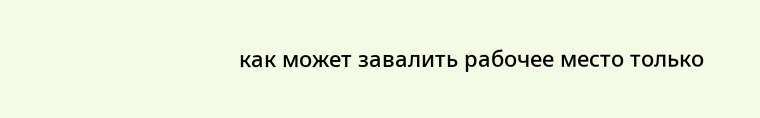как может завалить рабочее место только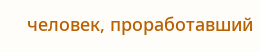человек, проработавший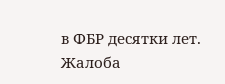в ФБР десятки лет.
Жалоба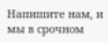Напишите нам, и мы в срочном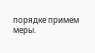порядке примем меры.